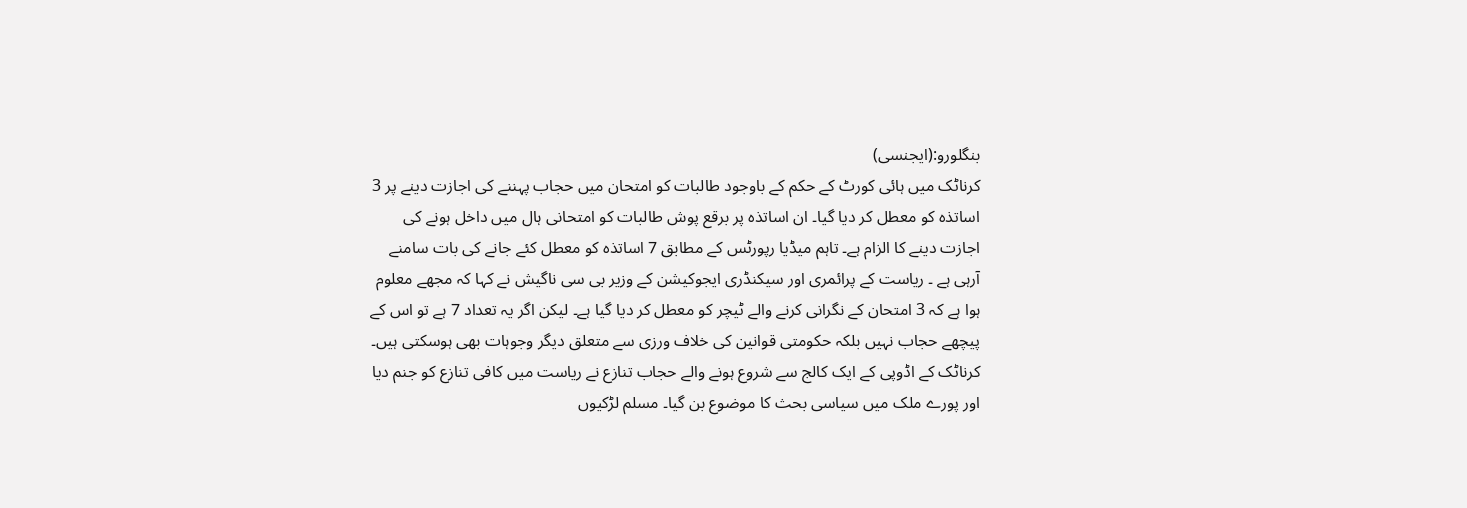بنگلورو:(ایجنسی)
کرناٹک میں ہائی کورٹ کے حکم کے باوجود طالبات کو امتحان میں حجاب پہننے کی اجازت دینے پر 3 اساتذہ کو معطل کر دیا گیا۔ ان اساتذہ پر برقع پوش طالبات کو امتحانی ہال میں داخل ہونے کی اجازت دینے کا الزام ہے۔ تاہم میڈیا رپورٹس کے مطابق 7 اساتذہ کو معطل کئے جانے کی بات سامنے آرہی ہے ۔ ریاست کے پرائمری اور سیکنڈری ایجوکیشن کے وزیر بی سی ناگیش نے کہا کہ مجھے معلوم ہوا ہے کہ 3 امتحان کے نگرانی کرنے والے ٹیچر کو معطل کر دیا گیا ہے۔ لیکن اگر یہ تعداد 7 ہے تو اس کے پیچھے حجاب نہیں بلکہ حکومتی قوانین کی خلاف ورزی سے متعلق دیگر وجوہات بھی ہوسکتی ہیں۔
کرناٹک کے اڈوپی کے ایک کالج سے شروع ہونے والے حجاب تنازع نے ریاست میں کافی تنازع کو جنم دیا اور پورے ملک میں سیاسی بحث کا موضوع بن گیا۔ مسلم لڑکیوں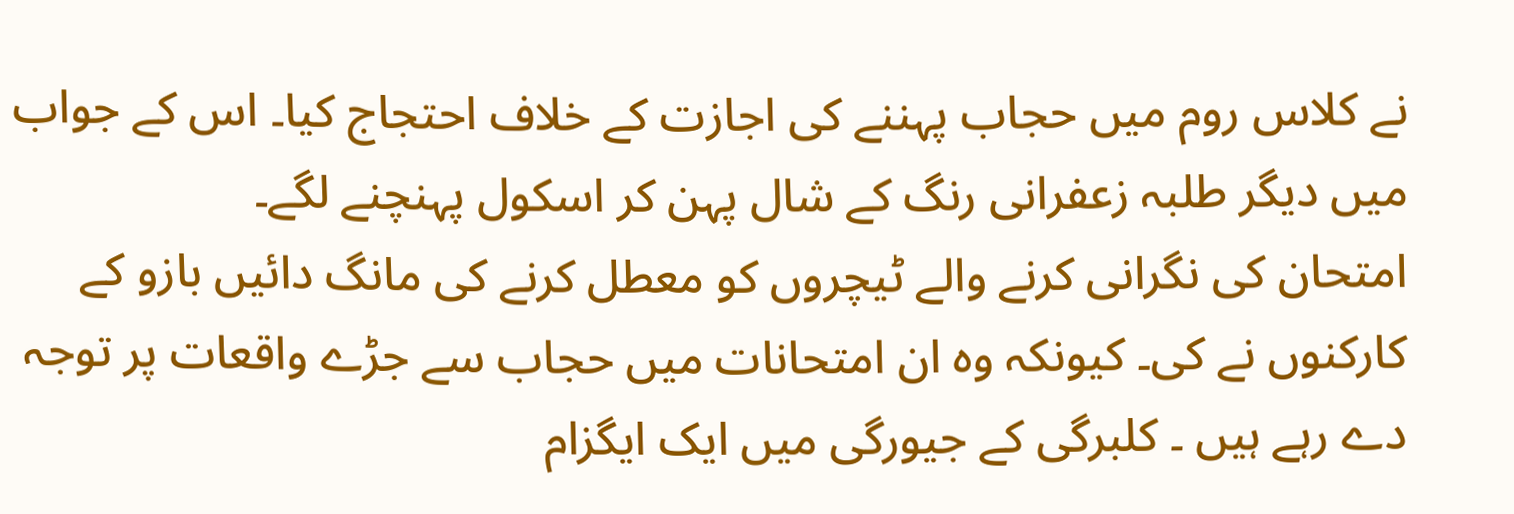نے کلاس روم میں حجاب پہننے کی اجازت کے خلاف احتجاج کیا۔ اس کے جواب میں دیگر طلبہ زعفرانی رنگ کے شال پہن کر اسکول پہنچنے لگے۔
امتحان کی نگرانی کرنے والے ٹیچروں کو معطل کرنے کی مانگ دائیں بازو کے کارکنوں نے کی۔ کیونکہ وہ ان امتحانات میں حجاب سے جڑے واقعات پر توجہ دے رہے ہیں ۔ کلبرگی کے جیورگی میں ایک ایگزام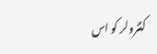کنٹرولر کو اس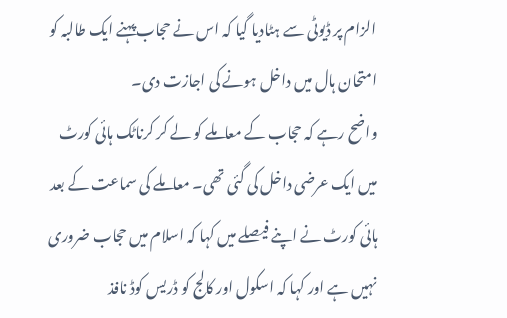الزام پر ڈیوٹی سے ہٹادیا گیا کہ اس نے حجاب پہنے ایک طالبہ کو امتحان ہال میں داخل ہونے کی اجازت دی۔
واضح رہے کہ حجاب کے معاملے کو لے کر کرناٹک ہائی کورٹ میں ایک عرضی داخل کی گئی تھی۔ معاملے کی سماعت کے بعد ہائی کورٹ نے اپنے فیصلے میں کہا کہ اسلام میں حجاب ضروری نہیں ہے اور کہا کہ اسکول اور کالج کو ڈریس کوڈ نافذ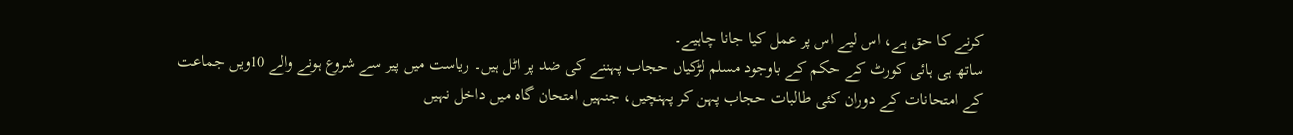کرنے کا حق ہے، اس لیے اس پر عمل کیا جانا چاہیے۔
ساتھ ہی ہائی کورٹ کے حکم کے باوجود مسلم لڑکیاں حجاب پہننے کی ضد پر اٹل ہیں۔ ریاست میں پیر سے شروع ہونے والے 10ویں جماعت کے امتحانات کے دوران کئی طالبات حجاب پہن کر پہنچیں، جنہیں امتحان گاہ میں داخل نہیں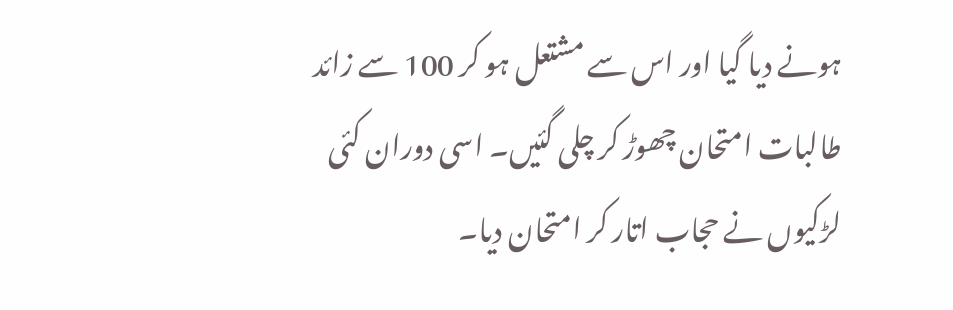ہونے دیا گیا اور اس سے مشتعل ہو کر 100 سے زائد طالبات امتحان چھوڑ کر چلی گئیں۔ اسی دوران کئی لڑکیوں نے حجاب اتار کر امتحان دیا۔